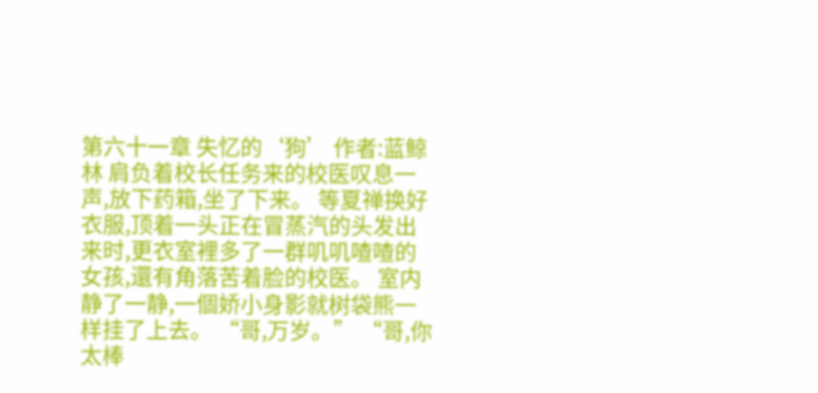第六十一章 失忆的‘狗’ 作者:蓝鲸林 肩负着校长任务来的校医叹息一声,放下药箱,坐了下来。 等夏禅换好衣服,顶着一头正在冒蒸汽的头发出来时,更衣室裡多了一群叽叽喳喳的女孩,還有角落苦着脸的校医。 室内静了一静,一個娇小身影就树袋熊一样挂了上去。 “哥,万岁。” “哥,你太棒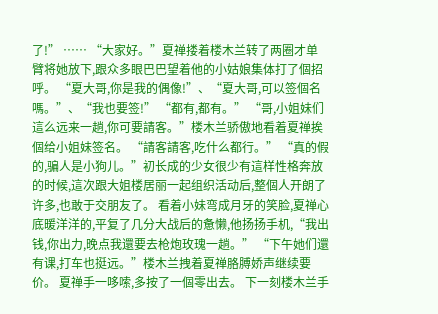了!” …… “大家好。”夏禅搂着楼木兰转了两圈才单臂将她放下,跟众多眼巴巴望着他的小姑娘集体打了個招呼。 “夏大哥,你是我的偶像!”、“夏大哥,可以签個名嗎。”、“我也要签!” “都有,都有。” “哥,小姐妹们這么远来一趟,你可要請客。”楼木兰骄傲地看着夏禅挨個给小姐妹签名。 “請客請客,吃什么都行。” “真的假的,骗人是小狗儿。”初长成的少女很少有這样性格奔放的时候,這次跟大姐楼居丽一起组织活动后,整個人开朗了许多,也敢于交朋友了。 看着小妹弯成月牙的笑脸,夏禅心底暖洋洋的,平复了几分大战后的惫懒,他扬扬手机,“我出钱,你出力,晚点我還要去枪炮玫瑰一趟。” “下午她们還有课,打车也挺远。”楼木兰拽着夏禅胳膊娇声继续要价。 夏禅手一哆嗦,多按了一個零出去。 下一刻楼木兰手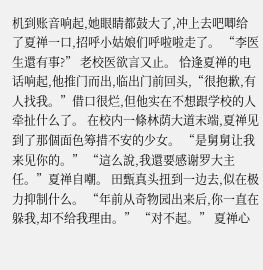机到账音响起,她眼睛都鼓大了,冲上去吧唧给了夏禅一口,招呼小姑娘们呼啦啦走了。 “李医生還有事?” 老校医欲言又止。 恰逢夏禅的电话响起,他推门而出,临出门前回头,“很抱歉,有人找我。”借口很烂,但他实在不想跟学校的人牵扯什么了。 在校内一條林荫大道末端,夏禅见到了那個面色筹措不安的少女。 “是舅舅让我来见你的。” “這么說,我還要感谢罗大主任。”夏禅自嘲。 田甄真头扭到一边去,似在极力抑制什么。 “年前从奇物园出来后,你一直在躲我,却不给我理由。” “对不起。” 夏禅心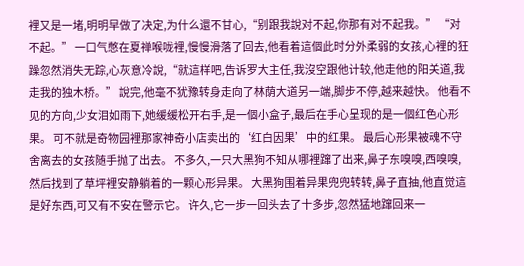裡又是一堵,明明早做了决定,为什么還不甘心,“别跟我說对不起,你那有对不起我。” “对不起。” 一口气憋在夏禅喉咙裡,慢慢滑落了回去,他看着這個此时分外柔弱的女孩,心裡的狂躁忽然消失无踪,心灰意冷說,“就這样吧,告诉罗大主任,我沒空跟他计较,他走他的阳关道,我走我的独木桥。” 說完,他毫不犹豫转身走向了林荫大道另一端,脚步不停,越来越快。 他看不见的方向,少女泪如雨下,她缓缓松开右手,是一個小盒子,最后在手心呈现的是一個红色心形果。 可不就是奇物园裡那家神奇小店卖出的‘红白因果’中的红果。 最后心形果被魂不守舍离去的女孩随手抛了出去。 不多久,一只大黑狗不知从哪裡蹿了出来,鼻子东嗅嗅,西嗅嗅,然后找到了草坪裡安静躺着的一颗心形异果。 大黑狗围着异果兜兜转转,鼻子直抽,他直觉這是好东西,可又有不安在警示它。 许久,它一步一回头去了十多步,忽然猛地蹿回来一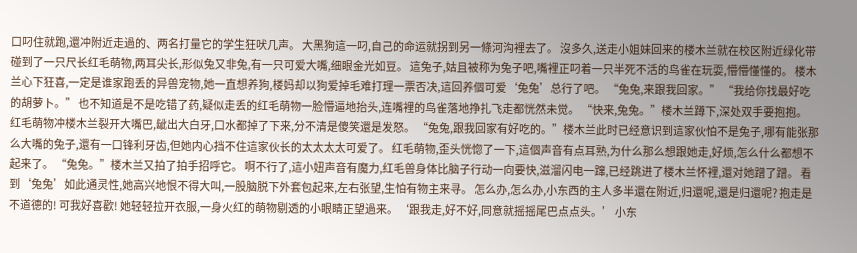口叼住就跑,還冲附近走過的、两名打量它的学生狂吠几声。 大黑狗這一叼,自己的命运就拐到另一條河沟裡去了。 沒多久,送走小姐妹回来的楼木兰就在校区附近绿化带碰到了一只尺长红毛萌物,两耳尖长,形似兔又非兔,有一只可爱大嘴,细眼金光如豆。 這兔子,姑且被称为兔子吧,嘴裡正叼着一只半死不活的鸟雀在玩耍,懵懵懂懂的。 楼木兰心下狂喜,一定是谁家跑丢的异兽宠物,她一直想养狗,楼妈却以狗爱掉毛难打理一票否决,這回养個可爱‘兔兔’总行了吧。 “兔兔,来跟我回家。” “我给你找最好吃的胡萝卜。” 也不知道是不是吃错了药,疑似走丢的红毛萌物一脸懵逼地抬头,连嘴裡的鸟雀落地挣扎飞走都恍然未觉。 “快来,兔兔。”楼木兰蹲下,深处双手要抱抱。 红毛萌物冲楼木兰裂开大嘴巴,龇出大白牙,口水都掉了下来,分不清是傻笑還是发怒。 “兔兔,跟我回家有好吃的。”楼木兰此时已经意识到這家伙怕不是兔子,哪有能张那么大嘴的兔子,還有一口锋利牙齿,但她内心挡不住這家伙长的太太太太可爱了。 红毛萌物,歪头恍惚了一下,這個声音有点耳熟,为什么那么想跟她走,好烦,怎么什么都想不起来了。 “兔兔。”楼木兰又拍了拍手招呼它。 啊不行了,這小妞声音有魔力,红毛兽身体比脑子行动一向要快,滋溜闪电一蹿,已经跳进了楼木兰怀裡,還对她蹭了蹭。 看到‘兔兔’如此通灵性,她高兴地恨不得大叫,一股脑脱下外套包起来,左右张望,生怕有物主来寻。 怎么办,怎么办,小东西的主人多半還在附近,归還呢,還是归還呢? 抱走是不道德的! 可我好喜歡! 她轻轻拉开衣服,一身火红的萌物剔透的小眼睛正望過来。‘跟我走,好不好,同意就摇摇尾巴点点头。’ 小东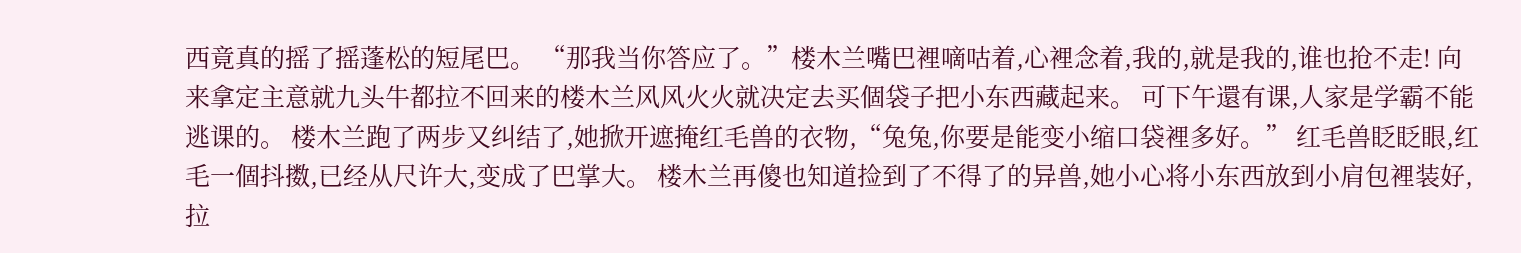西竟真的摇了摇蓬松的短尾巴。 “那我当你答应了。”楼木兰嘴巴裡嘀咕着,心裡念着,我的,就是我的,谁也抢不走! 向来拿定主意就九头牛都拉不回来的楼木兰风风火火就决定去买個袋子把小东西藏起来。 可下午還有课,人家是学霸不能逃课的。 楼木兰跑了两步又纠结了,她掀开遮掩红毛兽的衣物,“兔兔,你要是能变小缩口袋裡多好。” 红毛兽眨眨眼,红毛一個抖擞,已经从尺许大,变成了巴掌大。 楼木兰再傻也知道捡到了不得了的异兽,她小心将小东西放到小肩包裡装好,拉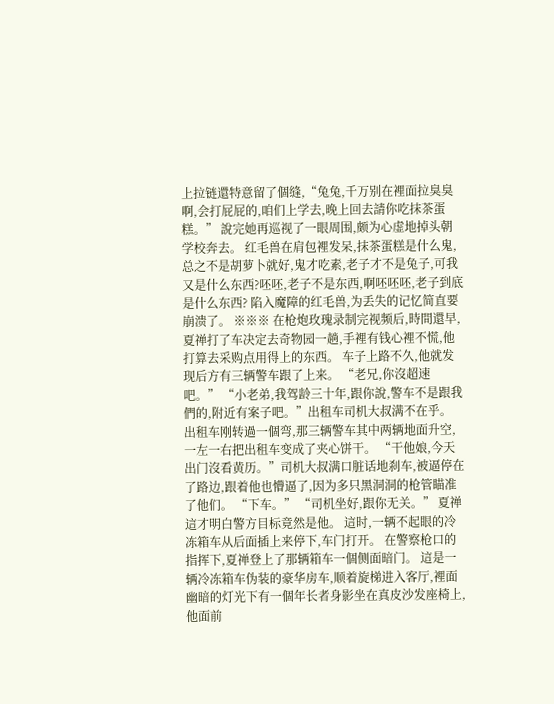上拉链還特意留了個缝,“兔兔,千万别在裡面拉臭臭啊,会打屁屁的,咱们上学去,晚上回去請你吃抹茶蛋糕。” 說完她再巡视了一眼周围,颇为心虚地掉头朝学校奔去。 红毛兽在肩包裡发呆,抹茶蛋糕是什么鬼,总之不是胡萝卜就好,鬼才吃素,老子才不是兔子,可我又是什么东西?呸呸,老子不是东西,啊呸呸呸,老子到底是什么东西? 陷入魔障的红毛兽,为丢失的记忆简直要崩溃了。 ※※※ 在枪炮玫瑰录制完视频后,時間還早,夏禅打了车决定去奇物园一趟,手裡有钱心裡不慌,他打算去采购点用得上的东西。 车子上路不久,他就发现后方有三辆警车跟了上来。 “老兄,你沒超速吧。” “小老弟,我驾龄三十年,跟你說,警车不是跟我們的,附近有案子吧。”出租车司机大叔满不在乎。 出租车刚转過一個弯,那三辆警车其中两辆地面升空,一左一右把出租车变成了夹心饼干。 “干他娘,今天出门沒看黄历。”司机大叔满口脏话地刹车,被逼停在了路边,跟着他也懵逼了,因为多只黑洞洞的枪管瞄准了他们。 “下车。” “司机坐好,跟你无关。” 夏禅這才明白警方目标竟然是他。 這时,一辆不起眼的冷冻箱车从后面插上来停下,车门打开。 在警察枪口的指挥下,夏禅登上了那辆箱车一個侧面暗门。 這是一辆冷冻箱车伪装的豪华房车,顺着旋梯进入客厅,裡面幽暗的灯光下有一個年长者身影坐在真皮沙发座椅上,他面前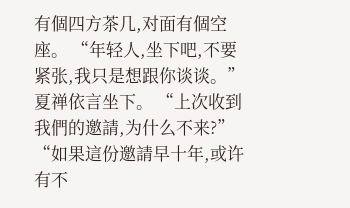有個四方茶几,对面有個空座。 “年轻人,坐下吧,不要紧张,我只是想跟你谈谈。” 夏禅依言坐下。 “上次收到我們的邀請,为什么不来?” “如果這份邀請早十年,或许有不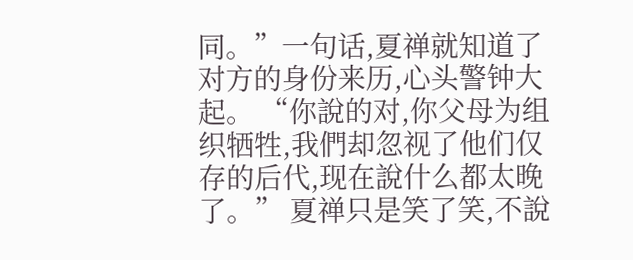同。”一句话,夏禅就知道了对方的身份来历,心头警钟大起。 “你說的对,你父母为组织牺牲,我們却忽视了他们仅存的后代,现在說什么都太晚了。” 夏禅只是笑了笑,不說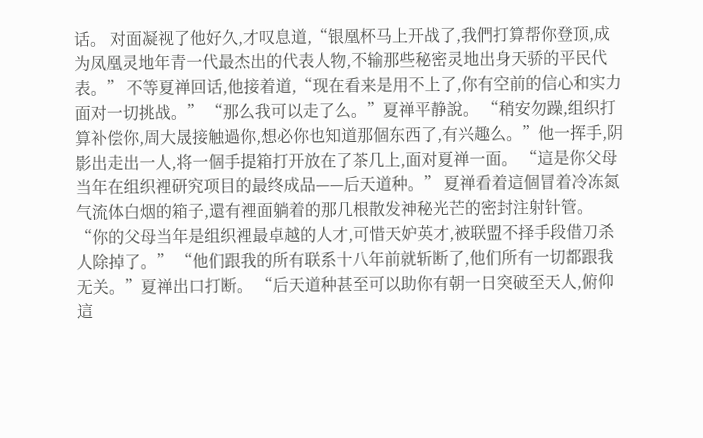话。 对面凝视了他好久,才叹息道,“银凰杯马上开战了,我們打算帮你登顶,成为凤凰灵地年青一代最杰出的代表人物,不输那些秘密灵地出身天骄的平民代表。” 不等夏禅回话,他接着道,“现在看来是用不上了,你有空前的信心和实力面对一切挑战。” “那么我可以走了么。”夏禅平静說。 “稍安勿躁,组织打算补偿你,周大晟接触過你,想必你也知道那個东西了,有兴趣么。”他一挥手,阴影出走出一人,将一個手提箱打开放在了茶几上,面对夏禅一面。 “這是你父母当年在组织裡研究项目的最终成品——后天道种。” 夏禅看着這個冒着冷冻氮气流体白烟的箱子,還有裡面躺着的那几根散发神秘光芒的密封注射针管。 “你的父母当年是组织裡最卓越的人才,可惜天妒英才,被联盟不择手段借刀杀人除掉了。” “他们跟我的所有联系十八年前就斩断了,他们所有一切都跟我无关。”夏禅出口打断。 “后天道种甚至可以助你有朝一日突破至天人,俯仰這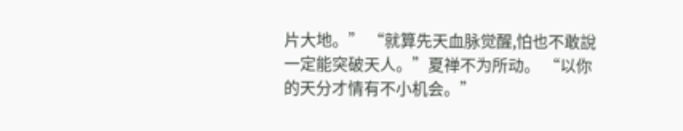片大地。” “就算先天血脉觉醒,怕也不敢說一定能突破天人。”夏禅不为所动。 “以你的天分才情有不小机会。”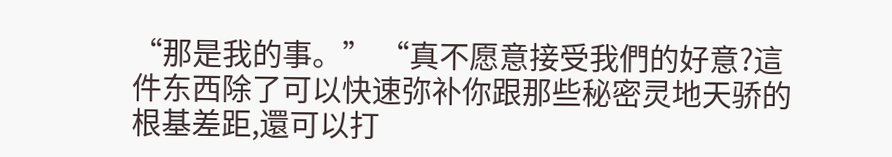“那是我的事。” “真不愿意接受我們的好意?這件东西除了可以快速弥补你跟那些秘密灵地天骄的根基差距,還可以打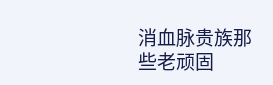消血脉贵族那些老顽固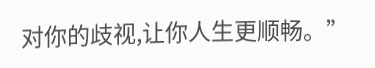对你的歧视,让你人生更顺畅。”